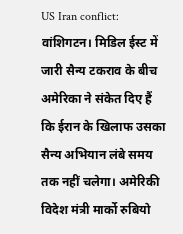US Iran conflict: वांशिगटन। मिडिल ईस्ट में जारी सैन्य टकराव के बीच अमेरिका ने संकेत दिए हैं कि ईरान के खिलाफ उसका सैन्य अभियान लंबे समय तक नहीं चलेगा। अमेरिकी विदेश मंत्री मार्को रुबियो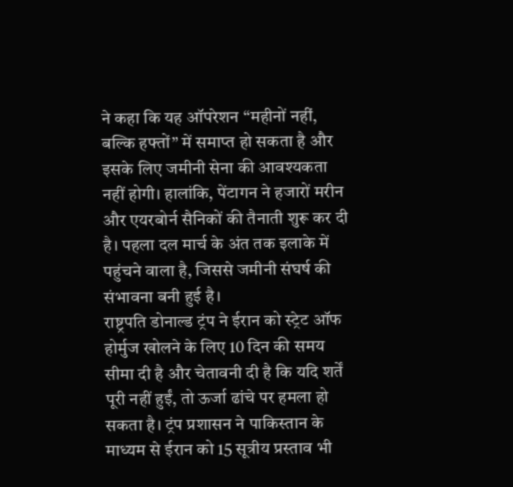ने कहा कि यह ऑपरेशन “महीनों नहीं, बल्कि हफ्तों” में समाप्त हो सकता है और इसके लिए जमीनी सेना की आवश्यकता नहीं होगी। हालांकि, पेंटागन ने हजारों मरीन और एयरबोर्न सैनिकों की तैनाती शुरू कर दी है। पहला दल मार्च के अंत तक इलाके में पहुंचने वाला है, जिससे जमीनी संघर्ष की संभावना बनी हुई है।
राष्ट्रपति डोनाल्ड ट्रंप ने ईरान को स्ट्रेट ऑफ होर्मुज खोलने के लिए 10 दिन की समय सीमा दी है और चेतावनी दी है कि यदि शर्तें पूरी नहीं हुईं, तो ऊर्जा ढांचे पर हमला हो सकता है। ट्रंप प्रशासन ने पाकिस्तान के माध्यम से ईरान को 15 सूत्रीय प्रस्ताव भी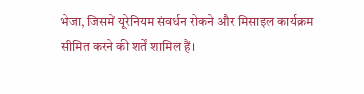भेजा, जिसमें यूरेनियम संवर्धन रोकने और मिसाइल कार्यक्रम सीमित करने की शर्तें शामिल हैं।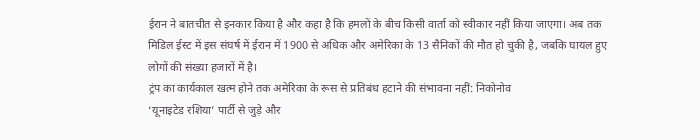ईरान ने बातचीत से इनकार किया है और कहा है कि हमलों के बीच किसी वार्ता को स्वीकार नहीं किया जाएगा। अब तक मिडिल ईस्ट में इस संघर्ष में ईरान में 1900 से अधिक और अमेरिका के 13 सैनिकों की मौत हो चुकी है, जबकि घायल हुए लोगों की संख्या हजारों में है।
ट्रंप का कार्यकाल खत्म होने तक अमेरिका के रूस से प्रतिबंध हटाने की संभावना नहीं: निकोनोव
‘यूनाइटेड रशिया’ पार्टी से जुड़े और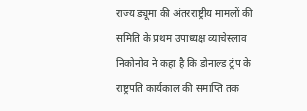राज्य ड्यूमा की अंतरराष्ट्रीय मामलों की समिति के प्रथम उपाध्यक्ष व्याचेस्लाव निकोनोव ने कहा है कि डोनाल्ड ट्रंप के राष्ट्रपति कार्यकाल की समाप्ति तक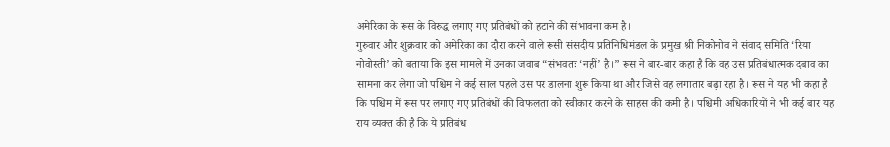अमेरिका के रूस के विरुद्ध लगाए गए प्रतिबंधों को हटाने की संभावना कम है।
गुरुवार और शुक्रवार को अमेरिका का दौरा करने वाले रूसी संसदीय प्रतिनिधिमंडल के प्रमुख श्री निकोनोव ने संवाद समिति ‘रिया नोवोस्ती’ को बताया कि इस मामले में उनका जवाब “संभवतः ‘नहीं’ है।” रूस ने बार-बार कहा है कि वह उस प्रतिबंधात्मक दबाव का सामना कर लेगा जो पश्चिम ने कई साल पहले उस पर डालना शुरू किया था और जिसे वह लगातार बढ़ा रहा है। रूस ने यह भी कहा है कि पश्चिम में रूस पर लगाए गए प्रतिबंधों की विफलता को स्वीकार करने के साहस की कमी है। पश्चिमी अधिकारियों ने भी कई बार यह राय व्यक्त की है कि ये प्रतिबंध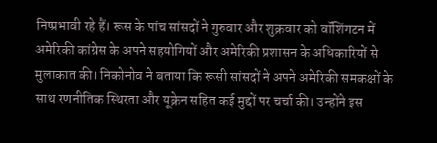निष्प्रभावी रहे हैं। रूस के पांच सांसदों ने गुरुवार और शुक्रवार को वॉशिंगटन में अमेरिकी कांग्रेस के अपने सहयोगियों और अमेरिकी प्रशासन के अधिकारियों से मुलाकात की। निकोनोव ने बताया कि रूसी सांसदों ने अपने अमेरिकी समकक्षों के साथ रणनीतिक स्थिरता और यूक्रेन सहित कई मुद्दों पर चर्चा की। उन्होंने इस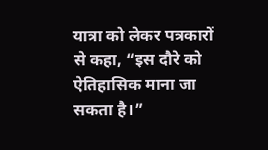यात्रा को लेकर पत्रकारों से कहा, “इस दौरे को ऐतिहासिक माना जा सकता है।”